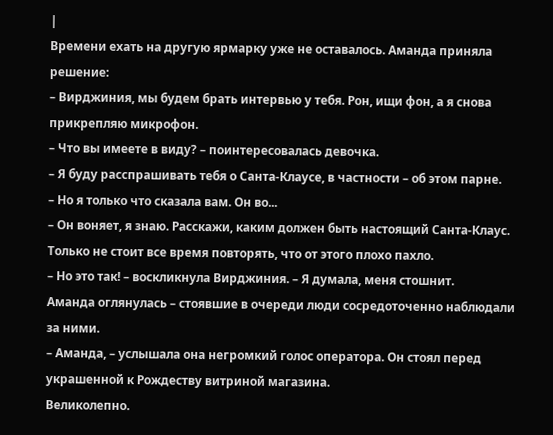|
Времени ехать на другую ярмарку уже не оставалось. Аманда приняла решение:
– Вирджиния, мы будем брать интервью у тебя. Рон, ищи фон, а я снова прикрепляю микрофон.
– Что вы имеете в виду? – поинтересовалась девочка.
– Я буду расспрашивать тебя о Санта-Клаусе, в частности – об этом парне.
– Но я только что сказала вам. Он во...
– Он воняет, я знаю. Расскажи, каким должен быть настоящий Санта-Клаус. Только не стоит все время повторять, что от этого плохо пахло.
– Но это так! – воскликнула Вирджиния. – Я думала, меня стошнит.
Аманда оглянулась – стоявшие в очереди люди сосредоточенно наблюдали за ними.
– Аманда, – услышала она негромкий голос оператора. Он стоял перед украшенной к Рождеству витриной магазина.
Великолепно.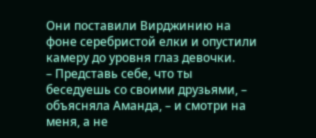Они поставили Вирджинию на фоне серебристой елки и опустили камеру до уровня глаз девочки.
– Представь себе, что ты беседуешь со своими друзьями, – объясняла Аманда, – и смотри на меня, а не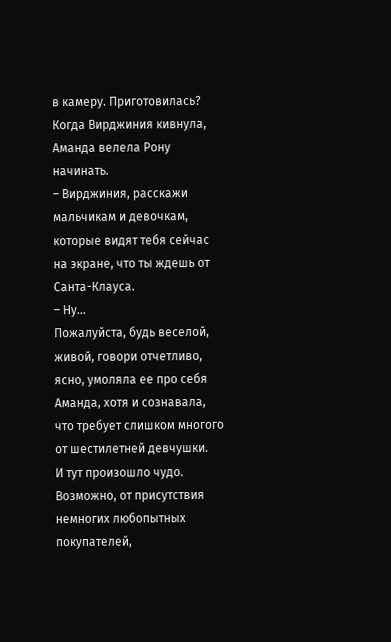в камеру. Приготовилась?
Когда Вирджиния кивнула, Аманда велела Рону начинать.
– Вирджиния, расскажи мальчикам и девочкам, которые видят тебя сейчас на экране, что ты ждешь от Санта-Клауса.
– Ну...
Пожалуйста, будь веселой, живой, говори отчетливо, ясно, умоляла ее про себя Аманда, хотя и сознавала, что требует слишком многого от шестилетней девчушки.
И тут произошло чудо. Возможно, от присутствия немногих любопытных покупателей,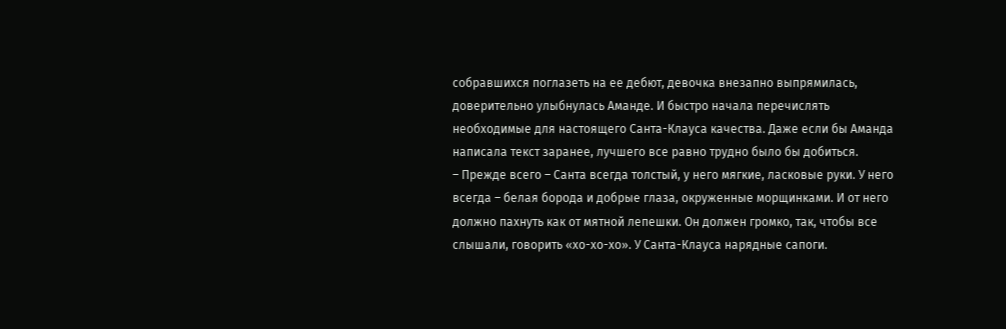собравшихся поглазеть на ее дебют, девочка внезапно выпрямилась, доверительно улыбнулась Аманде. И быстро начала перечислять необходимые для настоящего Санта-Клауса качества. Даже если бы Аманда написала текст заранее, лучшего все равно трудно было бы добиться.
– Прежде всего – Санта всегда толстый, у него мягкие, ласковые руки. У него всегда – белая борода и добрые глаза, окруженные морщинками. И от него должно пахнуть как от мятной лепешки. Он должен громко, так, чтобы все слышали, говорить «хо-хо-хо». У Санта-Клауса нарядные сапоги.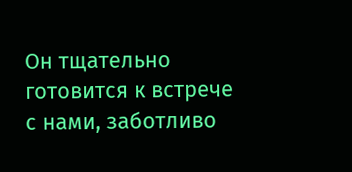Он тщательно готовится к встрече с нами, заботливо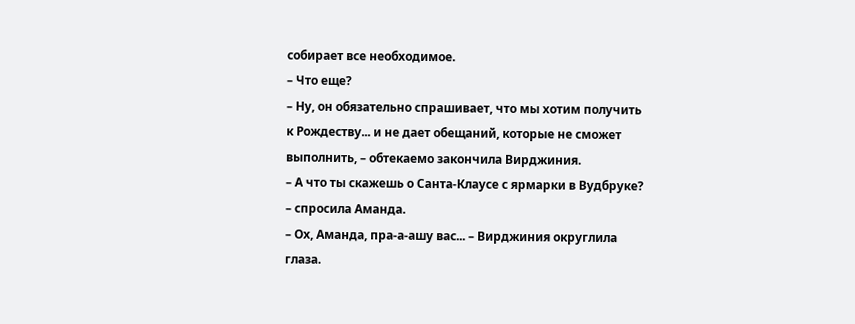собирает все необходимое.
– Что еще?
– Ну, он обязательно спрашивает, что мы хотим получить к Рождеству... и не дает обещаний, которые не сможет выполнить, – обтекаемо закончила Вирджиния.
– А что ты скажешь о Санта-Клаусе с ярмарки в Вудбруке? – спросила Аманда.
– Ох, Аманда, пра-а-ашу вас... – Вирджиния округлила глаза.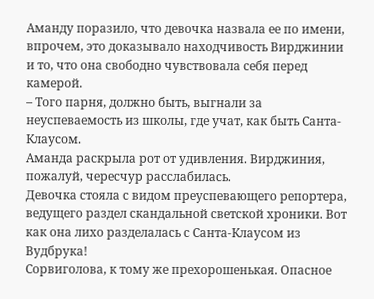Аманду поразило, что девочка назвала ее по имени, впрочем, это доказывало находчивость Вирджинии и то, что она свободно чувствовала себя перед камерой.
– Того парня, должно быть, выгнали за неуспеваемость из школы, где учат, как быть Санта-Клаусом.
Аманда раскрыла рот от удивления. Вирджиния, пожалуй, чересчур расслабилась.
Девочка стояла с видом преуспевающего репортера, ведущего раздел скандальной светской хроники. Вот как она лихо разделалась с Санта-Клаусом из Вудбрука!
Сорвиголова, к тому же прехорошенькая. Опасное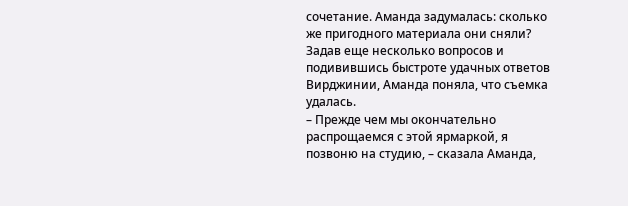сочетание. Аманда задумалась: сколько же пригодного материала они сняли?
Задав еще несколько вопросов и подивившись быстроте удачных ответов Вирджинии, Аманда поняла, что съемка удалась.
– Прежде чем мы окончательно распрощаемся с этой ярмаркой, я позвоню на студию, – сказала Аманда,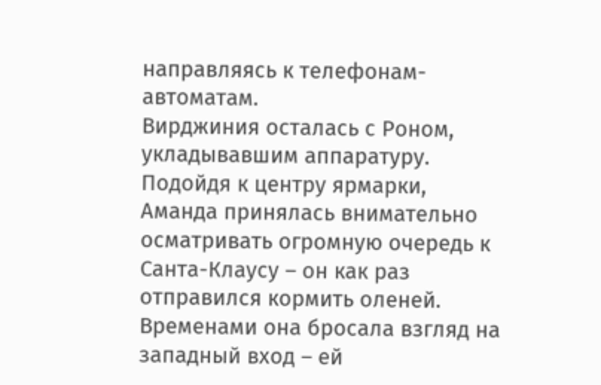направляясь к телефонам-автоматам.
Вирджиния осталась с Роном, укладывавшим аппаратуру.
Подойдя к центру ярмарки, Аманда принялась внимательно осматривать огромную очередь к Санта-Клаусу – он как раз отправился кормить оленей. Временами она бросала взгляд на западный вход – ей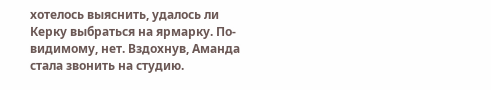хотелось выяснить, удалось ли Керку выбраться на ярмарку. По-видимому, нет. Вздохнув, Аманда стала звонить на студию.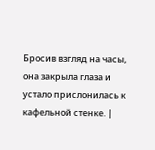Бросив взгляд на часы, она закрыла глаза и устало прислонилась к кафельной стенке. |